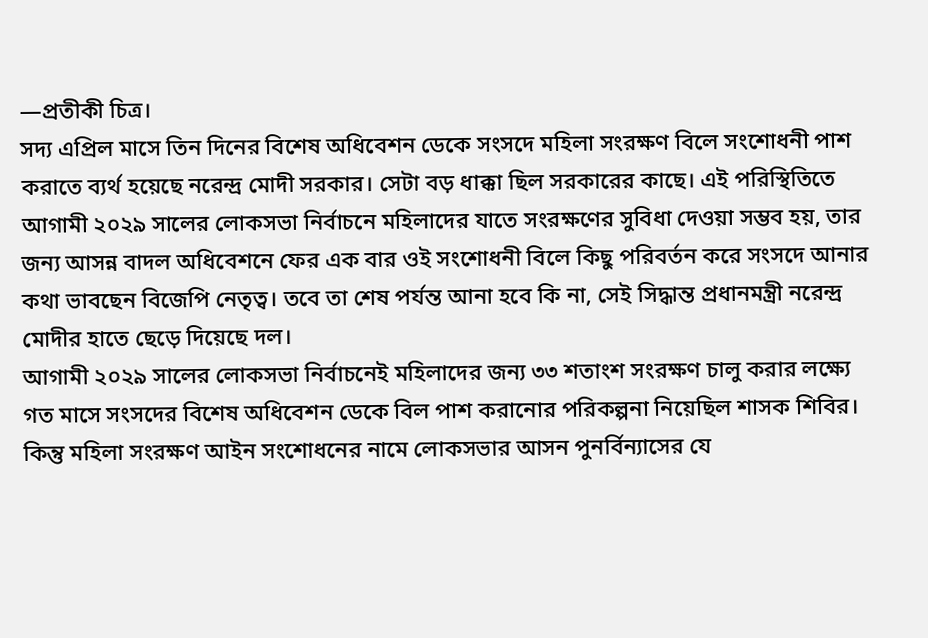—প্রতীকী চিত্র।
সদ্য এপ্রিল মাসে তিন দিনের বিশেষ অধিবেশন ডেকে সংসদে মহিলা সংরক্ষণ বিলে সংশোধনী পাশ করাতে ব্যর্থ হয়েছে নরেন্দ্র মোদী সরকার। সেটা বড় ধাক্কা ছিল সরকারের কাছে। এই পরিস্থিতিতে আগামী ২০২৯ সালের লোকসভা নির্বাচনে মহিলাদের যাতে সংরক্ষণের সুবিধা দেওয়া সম্ভব হয়, তার জন্য আসন্ন বাদল অধিবেশনে ফের এক বার ওই সংশোধনী বিলে কিছু পরিবর্তন করে সংসদে আনার কথা ভাবছেন বিজেপি নেতৃত্ব। তবে তা শেষ পর্যন্ত আনা হবে কি না, সেই সিদ্ধান্ত প্রধানমন্ত্রী নরেন্দ্র মোদীর হাতে ছেড়ে দিয়েছে দল।
আগামী ২০২৯ সালের লোকসভা নির্বাচনেই মহিলাদের জন্য ৩৩ শতাংশ সংরক্ষণ চালু করার লক্ষ্যে গত মাসে সংসদের বিশেষ অধিবেশন ডেকে বিল পাশ করানোর পরিকল্পনা নিয়েছিল শাসক শিবির। কিন্তু মহিলা সংরক্ষণ আইন সংশোধনের নামে লোকসভার আসন পুনর্বিন্যাসের যে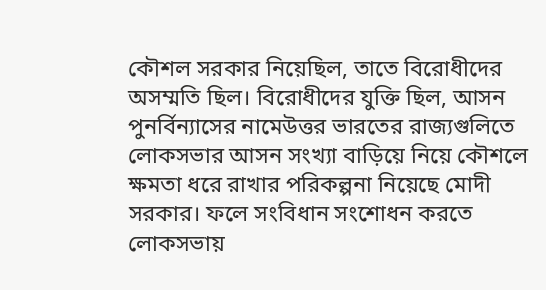কৌশল সরকার নিয়েছিল, তাতে বিরোধীদের অসম্মতি ছিল। বিরোধীদের যুক্তি ছিল, আসন পুনর্বিন্যাসের নামেউত্তর ভারতের রাজ্যগুলিতে লোকসভার আসন সংখ্যা বাড়িয়ে নিয়ে কৌশলে ক্ষমতা ধরে রাখার পরিকল্পনা নিয়েছে মোদী সরকার। ফলে সংবিধান সংশোধন করতে লোকসভায়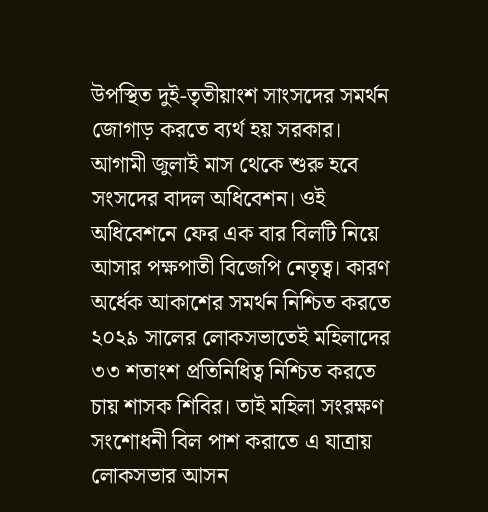উপস্থিত দুই-তৃতীয়াংশ সাংসদের সমর্থন জোগাড় করতে ব্যর্থ হয় সরকার।
আগামী জুলাই মাস থেকে শুরু হবে সংসদের বাদল অধিবেশন। ওই অধিবেশনে ফের এক বার বিলটি নিয়ে আসার পক্ষপাতী বিজেপি নেতৃত্ব। কারণ অর্ধেক আকাশের সমর্থন নিশ্চিত করতে ২০২৯ সালের লোকসভাতেই মহিলাদের ৩৩ শতাংশ প্রতিনিধিত্ব নিশ্চিত করতে চায় শাসক শিবির। তাই মহিলা সংরক্ষণ সংশোধনী বিল পাশ করাতে এ যাত্রায় লোকসভার আসন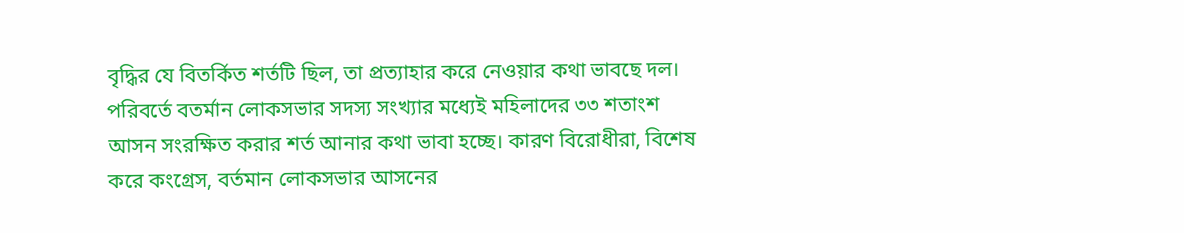বৃদ্ধির যে বিতর্কিত শর্তটি ছিল, তা প্রত্যাহার করে নেওয়ার কথা ভাবছে দল। পরিবর্তে বতর্মান লোকসভার সদস্য সংখ্যার মধ্যেই মহিলাদের ৩৩ শতাংশ আসন সংরক্ষিত করার শর্ত আনার কথা ভাবা হচ্ছে। কারণ বিরোধীরা, বিশেষ করে কংগ্রেস, বর্তমান লোকসভার আসনের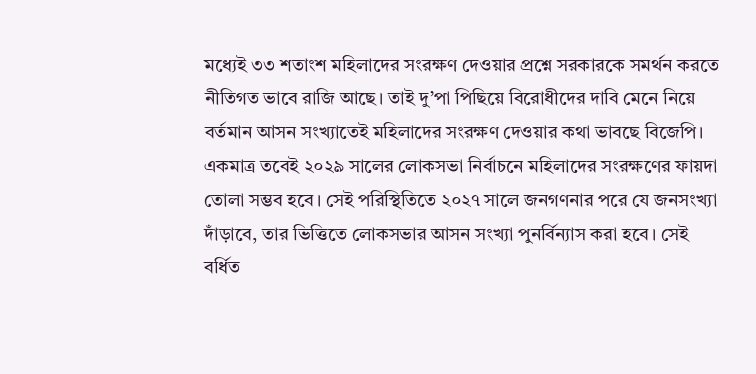মধ্যেই ৩৩ শতাংশ মহিলাদের সংরক্ষণ দেওয়ার প্রশ্নে সরকারকে সমর্থন করতে নীতিগত ভাবে রাজি আছে। তাই দু’পা পিছিয়ে বিরোধীদের দাবি মেনে নিয়ে বর্তমান আসন সংখ্যাতেই মহিলাদের সংরক্ষণ দেওয়ার কথা ভাবছে বিজেপি। একমাত্র তবেই ২০২৯ সালের লোকসভা নির্বাচনে মহিলাদের সংরক্ষণের ফায়দা তোলা সম্ভব হবে। সেই পরিস্থিতিতে ২০২৭ সালে জনগণনার পরে যে জনসংখ্যা দাঁড়াবে, তার ভিত্তিতে লোকসভার আসন সংখ্যা পুনর্বিন্যাস করা হবে। সেই বর্ধিত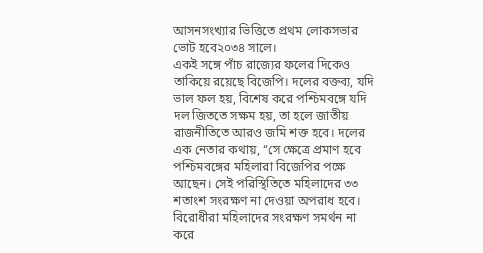আসনসংখ্যার ভিত্তিতে প্রথম লোকসভার ভোট হবে২০৩৪ সালে।
একই সঙ্গে পাঁচ রাজ্যের ফলের দিকেও তাকিয়ে রয়েছে বিজেপি। দলের বক্তব্য, যদি ভাল ফল হয়, বিশেষ করে পশ্চিমবঙ্গে যদি দল জিততে সক্ষম হয়, তা হলে জাতীয় রাজনীতিতে আরও জমি শক্ত হবে। দলের এক নেতার কথায়, ‘‘সে ক্ষেত্রে প্রমাণ হবে পশ্চিমবঙ্গের মহিলারা বিজেপির পক্ষে আছেন। সেই পরিস্থিতিতে মহিলাদের ৩৩ শতাংশ সংরক্ষণ না দেওয়া অপরাধ হবে। বিরোধীরা মহিলাদের সংরক্ষণ সমর্থন না করে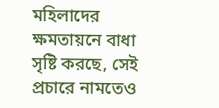মহিলাদের ক্ষমতায়নে বাধা সৃষ্টি করছে, সেই প্রচারে নামতেও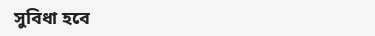সুবিধা হবে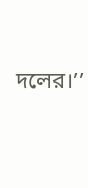দলের।’’